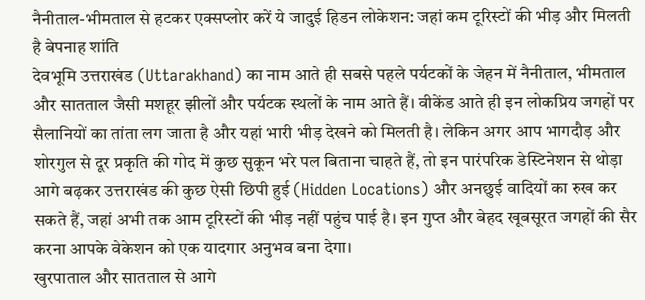नैनीताल-भीमताल से हटकर एक्सप्लोर करें ये जादुई हिडन लोकेशन: जहां कम टूरिस्टों की भीड़ और मिलती है बेपनाह शांति
देवभूमि उत्तराखंड (Uttarakhand) का नाम आते ही सबसे पहले पर्यटकों के जेहन में नैनीताल, भीमताल और सातताल जैसी मशहूर झीलों और पर्यटक स्थलों के नाम आते हैं। वीकेंड आते ही इन लोकप्रिय जगहों पर सैलानियों का तांता लग जाता है और यहां भारी भीड़ देखने को मिलती है। लेकिन अगर आप भागदौड़ और शोरगुल से दूर प्रकृति की गोद में कुछ सुकून भरे पल बिताना चाहते हैं, तो इन पारंपरिक डेस्टिनेशन से थोड़ा आगे बढ़कर उत्तराखंड की कुछ ऐसी छिपी हुई (Hidden Locations) और अनछुई वादियों का रुख कर सकते हैं, जहां अभी तक आम टूरिस्टों की भीड़ नहीं पहुंच पाई है। इन गुप्त और बेहद खूबसूरत जगहों की सैर करना आपके वेकेशन को एक यादगार अनुभव बना देगा।
खुरपाताल और सातताल से आगे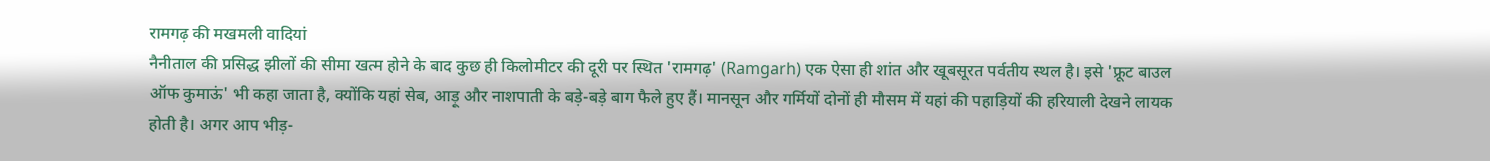रामगढ़ की मखमली वादियां
नैनीताल की प्रसिद्ध झीलों की सीमा खत्म होने के बाद कुछ ही किलोमीटर की दूरी पर स्थित 'रामगढ़' (Ramgarh) एक ऐसा ही शांत और खूबसूरत पर्वतीय स्थल है। इसे 'फ्रूट बाउल ऑफ कुमाऊं' भी कहा जाता है, क्योंकि यहां सेब, आड़ू और नाशपाती के बड़े-बड़े बाग फैले हुए हैं। मानसून और गर्मियों दोनों ही मौसम में यहां की पहाड़ियों की हरियाली देखने लायक होती है। अगर आप भीड़-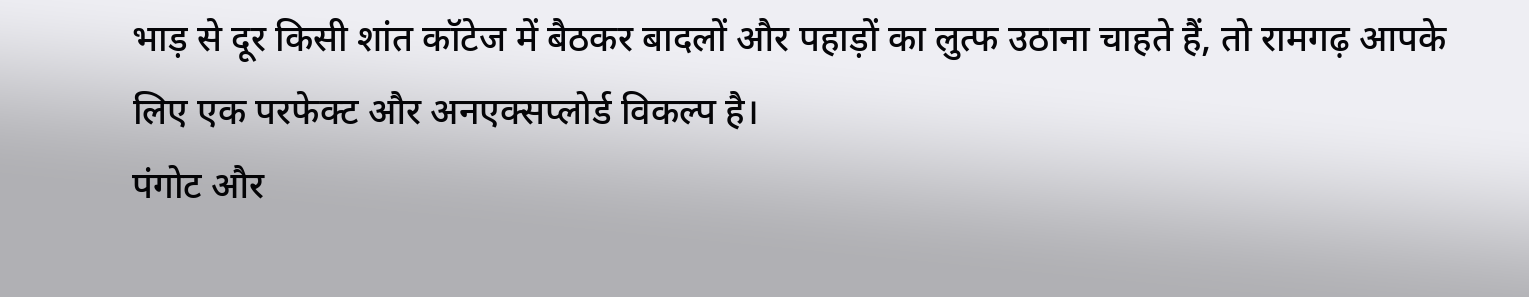भाड़ से दूर किसी शांत कॉटेज में बैठकर बादलों और पहाड़ों का लुत्फ उठाना चाहते हैं, तो रामगढ़ आपके लिए एक परफेक्ट और अनएक्सप्लोर्ड विकल्प है।
पंगोट और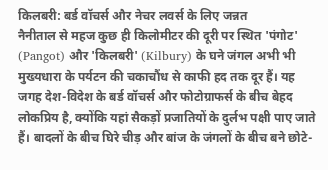किलबरी: बर्ड वॉचर्स और नेचर लवर्स के लिए जन्नत
नैनीताल से महज कुछ ही किलोमीटर की दूरी पर स्थित 'पंगोट' (Pangot) और 'किलबरी' (Kilbury) के घने जंगल अभी भी मुख्यधारा के पर्यटन की चकाचौंध से काफी हद तक दूर हैं। यह जगह देश-विदेश के बर्ड वॉचर्स और फोटोग्राफर्स के बीच बेहद लोकप्रिय है, क्योंकि यहां सैकड़ों प्रजातियों के दुर्लभ पक्षी पाए जाते हैं। बादलों के बीच घिरे चीड़ और बांज के जंगलों के बीच बने छोटे-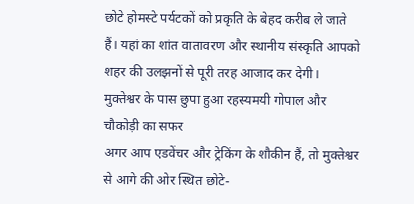छोटे होमस्टे पर्यटकों को प्रकृति के बेहद करीब ले जाते हैं। यहां का शांत वातावरण और स्थानीय संस्कृति आपको शहर की उलझनों से पूरी तरह आजाद कर देगी।
मुक्तेश्वर के पास छुपा हुआ रहस्यमयी गोपाल और चौकोड़ी का सफर
अगर आप एडवेंचर और ट्रेकिंग के शौकीन हैं, तो मुक्तेश्वर से आगे की ओर स्थित छोटे-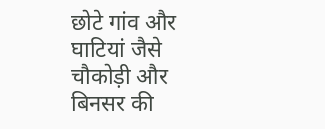छोटे गांव और घाटियां जैसे चौकोड़ी और बिनसर की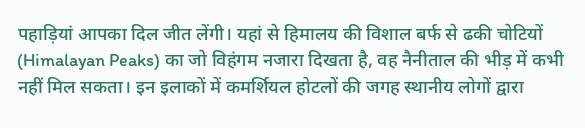पहाड़ियां आपका दिल जीत लेंगी। यहां से हिमालय की विशाल बर्फ से ढकी चोटियों (Himalayan Peaks) का जो विहंगम नजारा दिखता है, वह नैनीताल की भीड़ में कभी नहीं मिल सकता। इन इलाकों में कमर्शियल होटलों की जगह स्थानीय लोगों द्वारा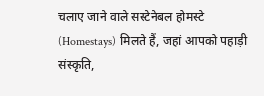चलाए जाने वाले सस्टेनेबल होमस्टे (Homestays) मिलते हैं, जहां आपको पहाड़ी संस्कृति,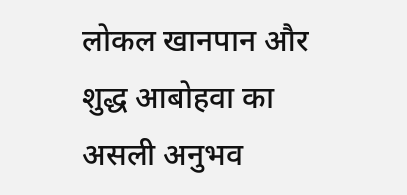लोकल खानपान और शुद्ध आबोहवा का असली अनुभव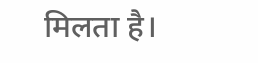मिलता है।